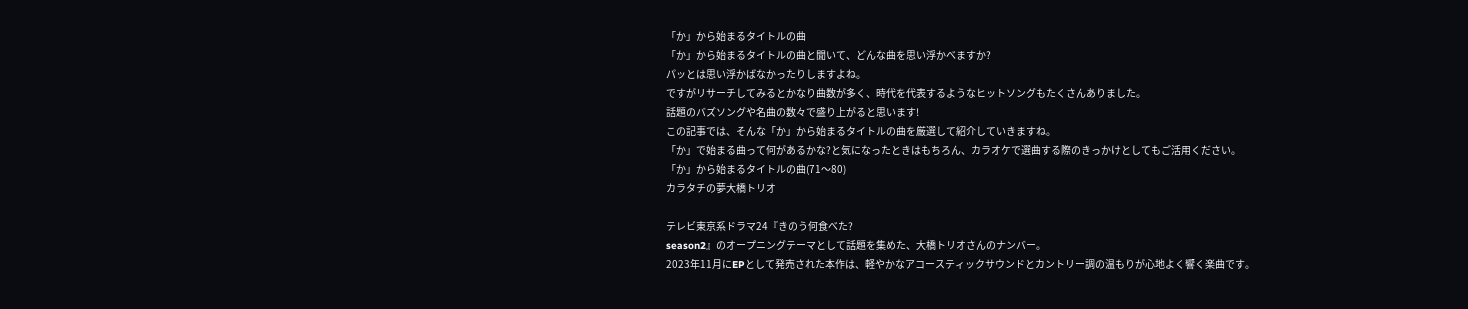「か」から始まるタイトルの曲
「か」から始まるタイトルの曲と聞いて、どんな曲を思い浮かべますか?
パッとは思い浮かばなかったりしますよね。
ですがリサーチしてみるとかなり曲数が多く、時代を代表するようなヒットソングもたくさんありました。
話題のバズソングや名曲の数々で盛り上がると思います!
この記事では、そんな「か」から始まるタイトルの曲を厳選して紹介していきますね。
「か」で始まる曲って何があるかな?と気になったときはもちろん、カラオケで選曲する際のきっかけとしてもご活用ください。
「か」から始まるタイトルの曲(71〜80)
カラタチの夢大橋トリオ

テレビ東京系ドラマ24『きのう何食べた?
season2』のオープニングテーマとして話題を集めた、大橋トリオさんのナンバー。
2023年11月にEPとして発売された本作は、軽やかなアコースティックサウンドとカントリー調の温もりが心地よく響く楽曲です。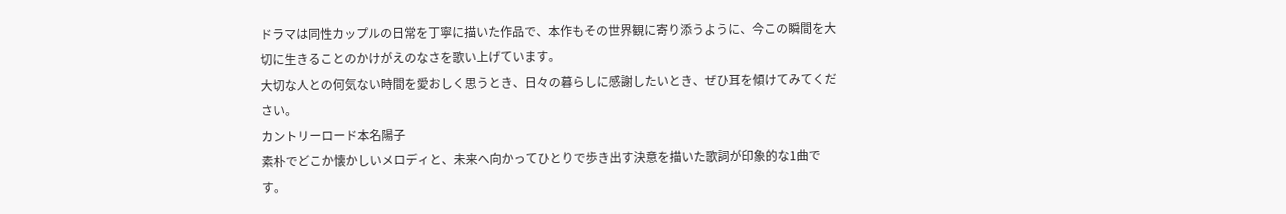ドラマは同性カップルの日常を丁寧に描いた作品で、本作もその世界観に寄り添うように、今この瞬間を大切に生きることのかけがえのなさを歌い上げています。
大切な人との何気ない時間を愛おしく思うとき、日々の暮らしに感謝したいとき、ぜひ耳を傾けてみてください。
カントリーロード本名陽子
素朴でどこか懐かしいメロディと、未来へ向かってひとりで歩き出す決意を描いた歌詞が印象的な1曲です。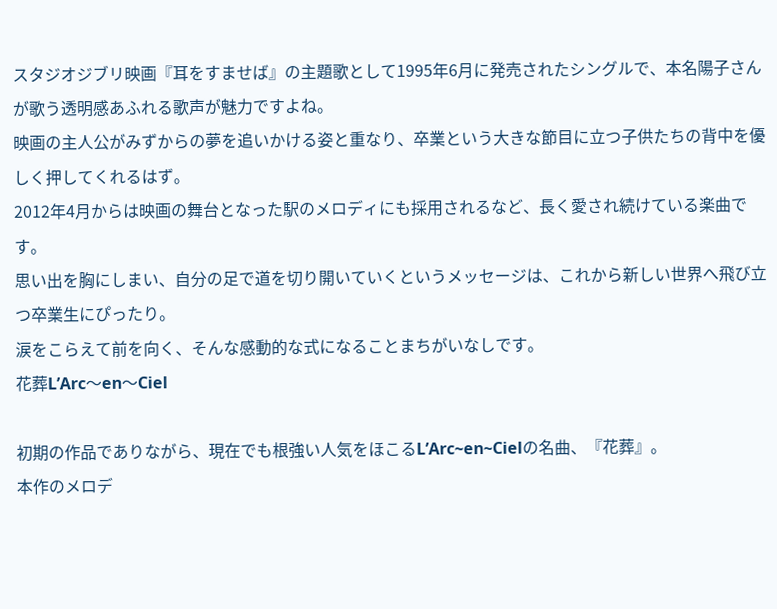スタジオジブリ映画『耳をすませば』の主題歌として1995年6月に発売されたシングルで、本名陽子さんが歌う透明感あふれる歌声が魅力ですよね。
映画の主人公がみずからの夢を追いかける姿と重なり、卒業という大きな節目に立つ子供たちの背中を優しく押してくれるはず。
2012年4月からは映画の舞台となった駅のメロディにも採用されるなど、長く愛され続けている楽曲です。
思い出を胸にしまい、自分の足で道を切り開いていくというメッセージは、これから新しい世界へ飛び立つ卒業生にぴったり。
涙をこらえて前を向く、そんな感動的な式になることまちがいなしです。
花葬L’Arc〜en〜Ciel

初期の作品でありながら、現在でも根強い人気をほこるL’Arc~en~Cielの名曲、『花葬』。
本作のメロデ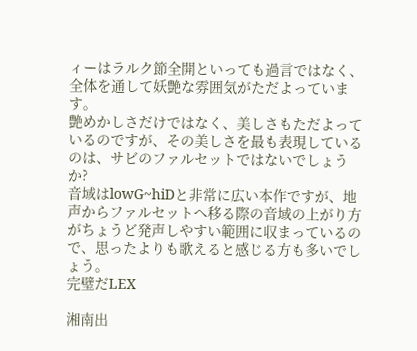ィーはラルク節全開といっても過言ではなく、全体を通して妖艶な雰囲気がただよっています。
艶めかしさだけではなく、美しさもただよっているのですが、その美しさを最も表現しているのは、サビのファルセットではないでしょうか?
音域はlowG~hiDと非常に広い本作ですが、地声からファルセットへ移る際の音域の上がり方がちょうど発声しやすい範囲に収まっているので、思ったよりも歌えると感じる方も多いでしょう。
完璧だLEX

湘南出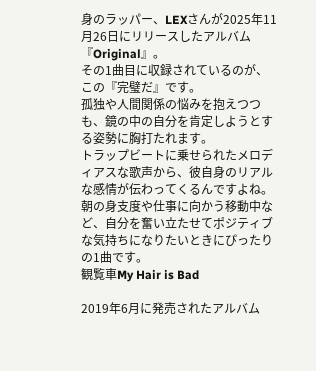身のラッパー、LEXさんが2025年11月26日にリリースしたアルバム『Original』。
その1曲目に収録されているのが、この『完璧だ』です。
孤独や人間関係の悩みを抱えつつも、鏡の中の自分を肯定しようとする姿勢に胸打たれます。
トラップビートに乗せられたメロディアスな歌声から、彼自身のリアルな感情が伝わってくるんですよね。
朝の身支度や仕事に向かう移動中など、自分を奮い立たせてポジティブな気持ちになりたいときにぴったりの1曲です。
観覧車My Hair is Bad

2019年6月に発売されたアルバム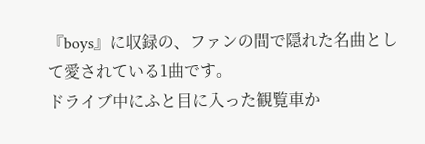『boys』に収録の、ファンの間で隠れた名曲として愛されている1曲です。
ドライブ中にふと目に入った観覧車か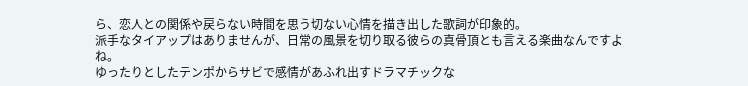ら、恋人との関係や戻らない時間を思う切ない心情を描き出した歌詞が印象的。
派手なタイアップはありませんが、日常の風景を切り取る彼らの真骨頂とも言える楽曲なんですよね。
ゆったりとしたテンポからサビで感情があふれ出すドラマチックな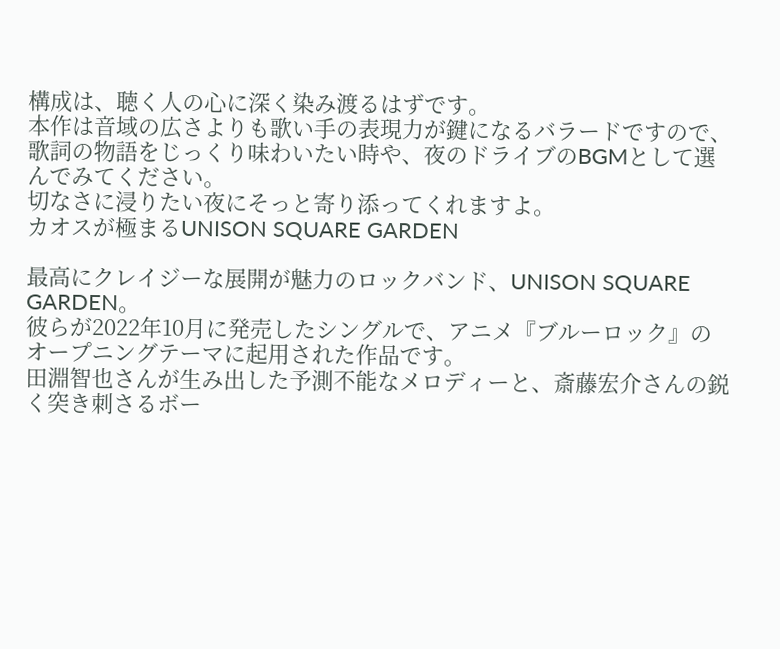構成は、聴く人の心に深く染み渡るはずです。
本作は音域の広さよりも歌い手の表現力が鍵になるバラードですので、歌詞の物語をじっくり味わいたい時や、夜のドライブのBGMとして選んでみてください。
切なさに浸りたい夜にそっと寄り添ってくれますよ。
カオスが極まるUNISON SQUARE GARDEN

最高にクレイジーな展開が魅力のロックバンド、UNISON SQUARE GARDEN。
彼らが2022年10月に発売したシングルで、アニメ『ブルーロック』のオープニングテーマに起用された作品です。
田淵智也さんが生み出した予測不能なメロディーと、斎藤宏介さんの鋭く突き刺さるボー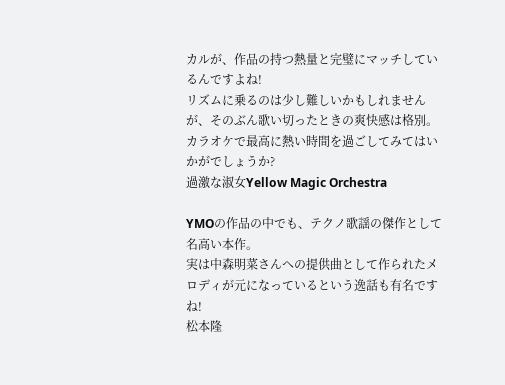カルが、作品の持つ熱量と完璧にマッチしているんですよね!
リズムに乗るのは少し難しいかもしれませんが、そのぶん歌い切ったときの爽快感は格別。
カラオケで最高に熱い時間を過ごしてみてはいかがでしょうか?
過激な淑女Yellow Magic Orchestra

YMOの作品の中でも、テクノ歌謡の傑作として名高い本作。
実は中森明菜さんへの提供曲として作られたメロディが元になっているという逸話も有名ですね!
松本隆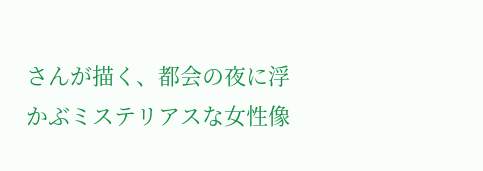さんが描く、都会の夜に浮かぶミステリアスな女性像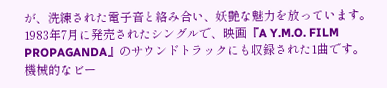が、洗練された電子音と絡み合い、妖艶な魅力を放っています。
1983年7月に発売されたシングルで、映画『A Y.M.O. FILM PROPAGANDA』のサウンドトラックにも収録された1曲です。
機械的なビー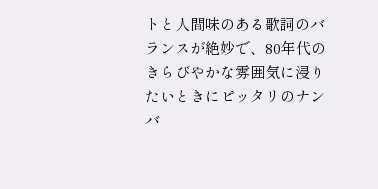トと人間味のある歌詞のバランスが絶妙で、80年代のきらびやかな雰囲気に浸りたいときにピッタリのナンバ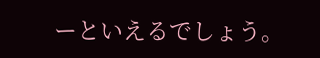ーといえるでしょう。